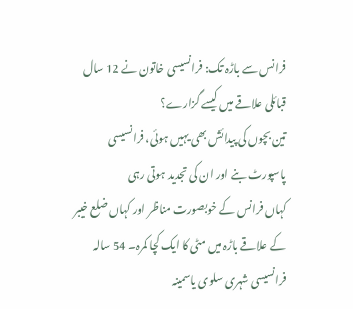فرانس سے باڑہ تک: فرانسیسی خاتون نے 12 سال قبائلی علاقے میں کیسے گزارے؟
تین بچوں کی پیدائش بھی یہیں ہوئی، فرانسیسی پاسپورٹ بنے اور ان کی تجدید ہوتی رہی
کہاں فرانس کے خوبصورت مناظر اور کہاں ضلع خیبر کے علاقے باڑہ میں مٹی کا ایک کچا کمرہ۔ 54 سالہ فرانسیسی شہری سلوی یاسمینہ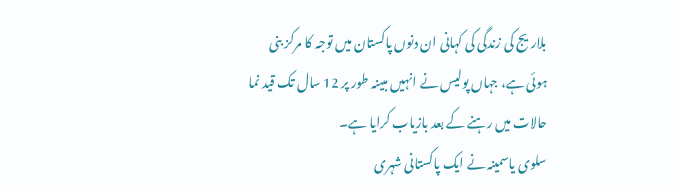بلاریج کی زندگی کی کہانی ان دنوں پاکستان میں توجہ کا مرکز بنی ہوئی ہے، جہاں پولیس نے انہیں مبینہ طور پر 12 سال تک قید نما حالات میں رہنے کے بعد بازیاب کرایا ہے۔
سلوی یاسمینہ نے ایک پاکستانی شہری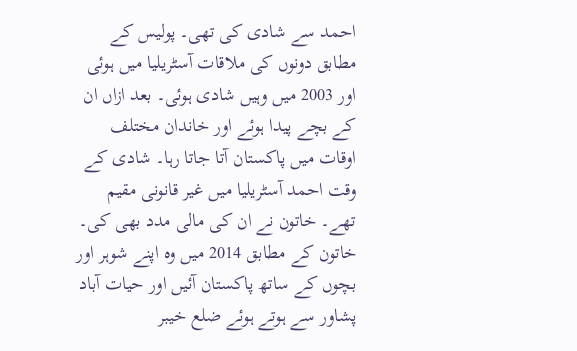احمد سے شادی کی تھی۔ پولیس کے مطابق دونوں کی ملاقات آسٹریلیا میں ہوئی اور 2003 میں وہیں شادی ہوئی۔ بعد ازاں ان کے بچے پیدا ہوئے اور خاندان مختلف اوقات میں پاکستان آتا جاتا رہا۔ شادی کے وقت احمد آسٹریلیا میں غیر قانونی مقیم تھے۔ خاتون نے ان کی مالی مدد بھی کی۔
خاتون کے مطابق 2014 میں وہ اپنے شوہر اور بچوں کے ساتھ پاکستان آئیں اور حیات آباد پشاور سے ہوتے ہوئے ضلع خیبر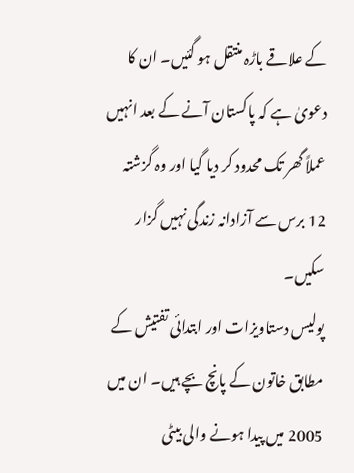کے علاقے باڑہ منتقل ہو گئیں۔ ان کا دعویٰ ہے کہ پاکستان آنے کے بعد انہیں عملاً گھر تک محدود کر دیا گیا اور وہ گزشتہ 12 برس سے آزادانہ زندگی نہیں گزار سکیں۔
پولیس دستاویزات اور ابتدائی تفتیش کے مطابق خاتون کے پانچ بچے ہیں۔ ان میں 2005 میں پیدا ہونے والی بیٹی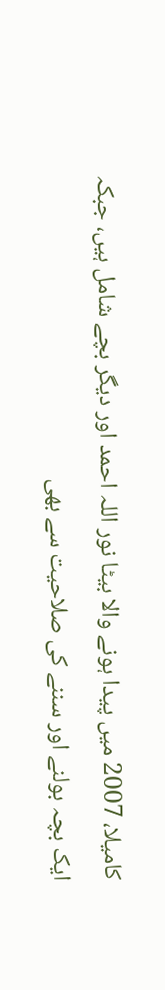کامیلا، 2007 میں پیدا ہونے والا بیٹا نور اللہ احمد اور دیگر بچے شامل ہیں، جبکہ ایک بچہ بولنے اور سننے کی صلاحیت سے بھی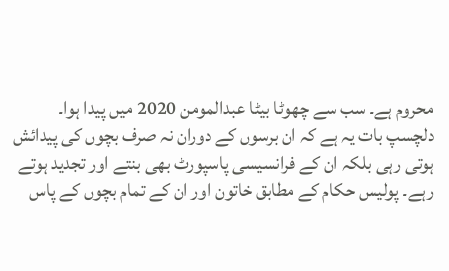محروم ہے۔ سب سے چھوٹا بیٹا عبدالمومن 2020 میں پیدا ہوا۔
دلچسپ بات یہ ہے کہ ان برسوں کے دوران نہ صرف بچوں کی پیدائش ہوتی رہی بلکہ ان کے فرانسیسی پاسپورٹ بھی بنتے اور تجدید ہوتے رہے۔ پولیس حکام کے مطابق خاتون اور ان کے تمام بچوں کے پاس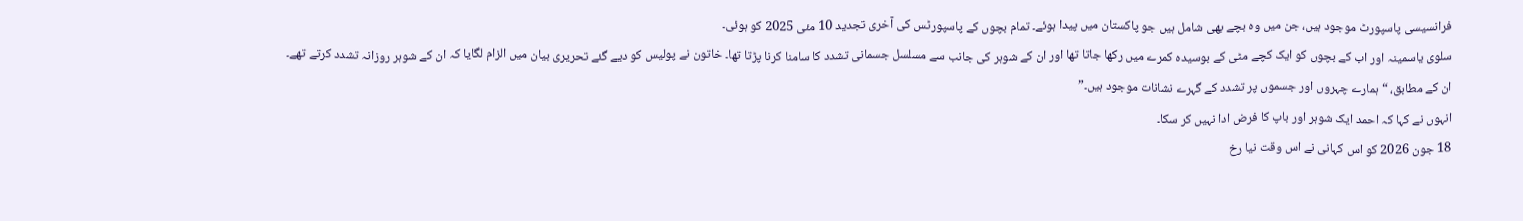فرانسیسی پاسپورٹ موجود ہیں، جن میں وہ بچے بھی شامل ہیں جو پاکستان میں پیدا ہوئے۔ تمام بچوں کے پاسپورٹس کی آخری تجدید 10 مئی 2025 کو ہوئی۔
سلوی یاسمینہ اور اب کے بچوں کو ایک کچے مٹی کے بوسیدہ کمرے میں رکھا جاتا تھا اور ان کے شوہر کی جانب سے مسلسل جسمانی تشدد کا سامنا کرنا پڑتا تھا۔ خاتون نے پولیس کو دیے گئے تحریری بیان میں الزام لگایا کہ ان کے شوہر روزانہ تشدد کرتے تھے۔
ان کے مطابق، “ہمارے چہروں اور جسموں پر تشدد کے گہرے نشانات موجود ہیں۔”
انہوں نے کہا کہ احمد ایک شوہر اور باپ کا فرض ادا نہیں کر سکا۔
18 جون 2026 کو اس کہانی نے اس وقت نیا رخ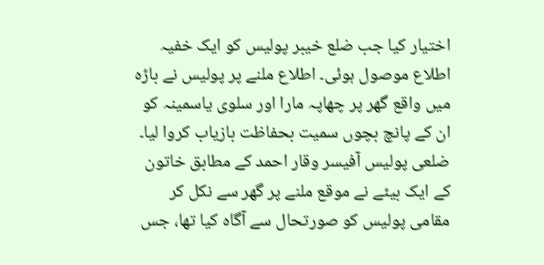اختیار کیا جب ضلع خیبر پولیس کو ایک خفیہ اطلاع موصول ہوئی۔ اطلاع ملنے پر پولیس نے باڑہ میں واقع گھر پر چھاپہ مارا اور سلوی یاسمینہ کو ان کے پانچ بچوں سمیت بحفاظت بازیاب کروا لیا۔
ضلعی پولیس آفیسر وقار احمد کے مطابق خاتون کے ایک بیٹے نے موقع ملنے پر گھر سے نکل کر مقامی پولیس کو صورتحال سے آگاہ کیا تھا، جس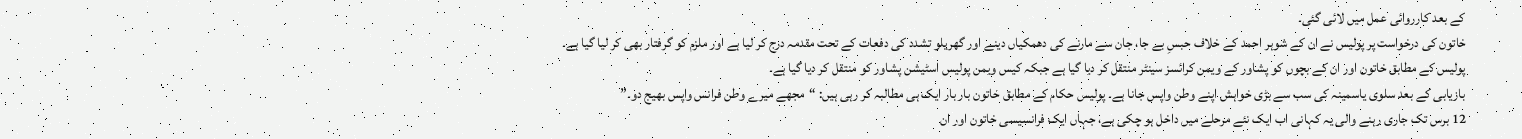کے بعد کارروائی عمل میں لائی گئی۔
خاتون کی درخواست پر پولیس نے ان کے شوہر احمد کے خلاف حبسِ بے جا، جان سے مارنے کی دھمکیاں دینے اور گھریلو تشدد کی دفعات کے تحت مقدمہ درج کر لیا ہے اور ملزم کو گرفتار بھی کر لیا گیا ہے۔
پولیس کے مطابق خاتون اور ان کے بچوں کو پشاور کے ویمن کرائسز سینٹر منتقل کر دیا گیا ہے جبکہ کیس ویمن پولیس اسٹیشن پشاور کو منتقل کر دیا گیا ہے۔
بازیابی کے بعد سلوی یاسمینہ کی سب سے بڑی خواہش اپنے وطن واپس جانا ہے۔ پولیس حکام کے مطابق خاتون بار بار ایک ہی مطالبہ کر رہی ہیں: “مجھے میرے وطن فرانس واپس بھیج دو۔”
12 برس تک جاری رہنے والی یہ کہانی اب ایک نئے مرحلے میں داخل ہو چکی ہے، جہاں ایک فرانسیسی خاتون اور ان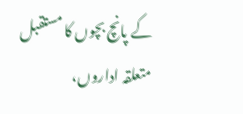کے پانچ بچوں کا مستقبل متعلقہ اداروں،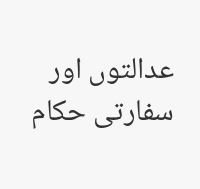عدالتوں اور سفارتی حکام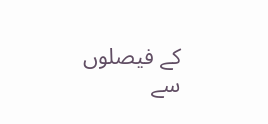کے فیصلوں سے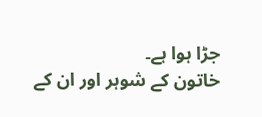جڑا ہوا ہے۔
خاتون کے شوہر اور ان کے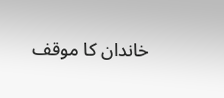خاندان کا موقف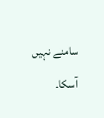سامنے نہیں آسکا۔